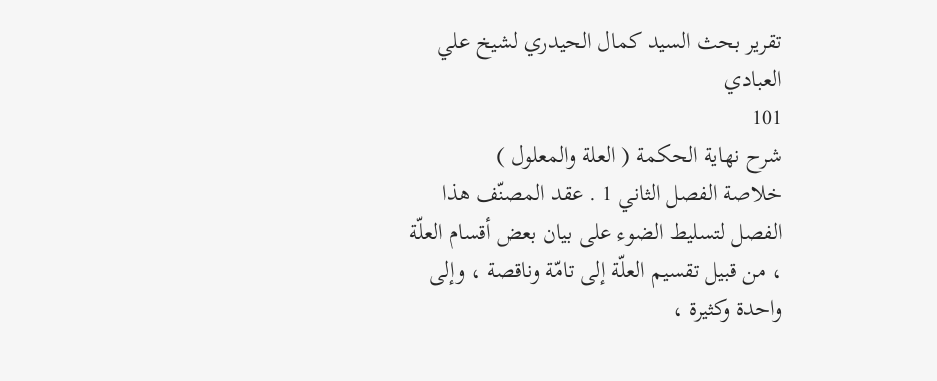تقرير بحث السيد كمال الحيدري لشيخ علي العبادي
101
شرح نهاية الحكمة ( العلة والمعلول )
خلاصة الفصل الثاني 1 . عقد المصنّف هذا الفصل لتسليط الضوء على بيان بعض أقسام العلّة ، من قبيل تقسيم العلّة إلى تامّة وناقصة ، وإلى واحدة وكثيرة ،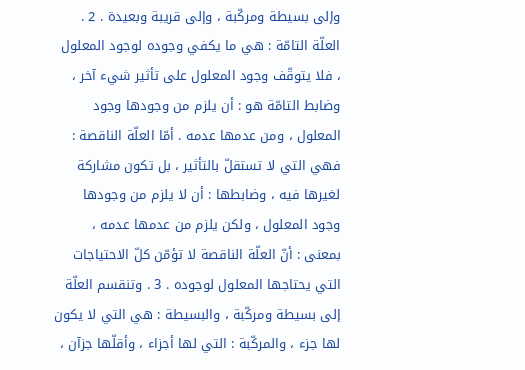وإلى بسيطة ومركّبة ، وإلى قريبة وبعيدة . 2 . العلّة التامّة : هي ما يكفي وجوده لوجود المعلول ، فلا يتوقّف وجود المعلول على تأثير شيء آخر ، وضابط التامّة هو : أن يلزم من وجودها وجود المعلول ، ومن عدمها عدمه . أمّا العلّة الناقصة : فهي التي لا تستقلّ بالتأثير ، بل تكون مشاركة لغيرها فيه ، وضابطها : أن لا يلزم من وجودها وجود المعلول ، ولكن يلزم من عدمها عدمه ، بمعنى : أنّ العلّة الناقصة لا تؤمّن كلّ الاحتياجات التي يحتاجها المعلول لوجوده . 3 . وتنقسم العلّة إلى بسيطة ومركّبة ، والبسيطة : هي التي لا يكون لها جزء ، والمركّبة : التي لها أجزاء ، وأقلّها جزآن ،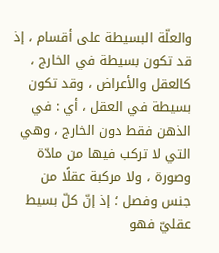والعلّة البسيطة على أقسام ، إذ قد تكون بسيطة في الخارج ، كالعقل والأعراض ، وقد تكون بسيطة في العقل ، أي : في الذهن فقط دون الخارج ، وهي التي لا تركب فيها من مادّة وصورة ، ولا مركبة عقلًا من جنس وفصل ؛ إذ إنّ كلّ بسيط عقليّ فهو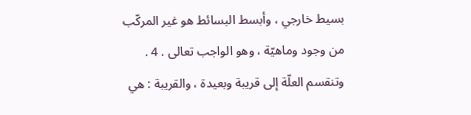بسيط خارجي ، وأبسط البسائط هو غير المركّب من وجود وماهيّة ، وهو الواجب تعالى . 4 . وتنقسم العلّة إلى قريبة وبعيدة ، والقريبة : هي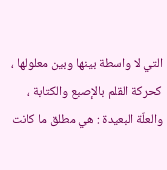التي لا واسطة بينها وبين معلولها ، كحركة القلم بالإصبع والكتابة ، والعلّة البعيدة : هي مطلق ما كانت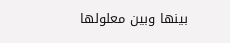بينها وبين معلولها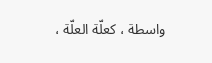واسطة ، كعلّة العلّة ،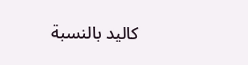كاليد بالنسبة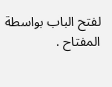لفتح الباب بواسطة المفتاح .